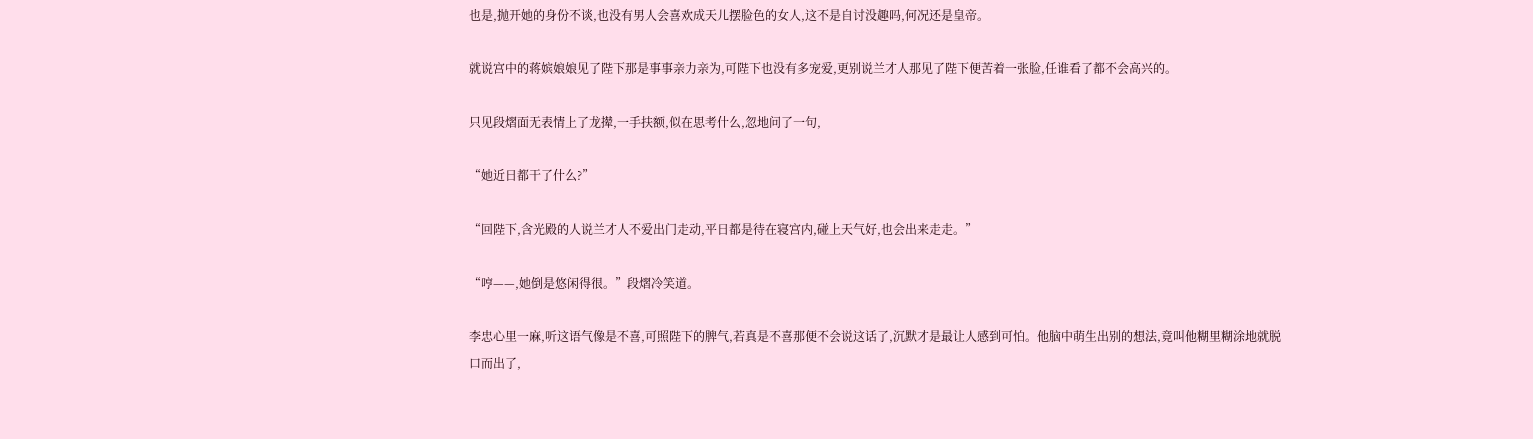也是,抛开她的身份不谈,也没有男人会喜欢成天儿摆脸色的女人,这不是自讨没趣吗,何况还是皇帝。

就说宫中的蒋嫔娘娘见了陛下那是事事亲力亲为,可陛下也没有多宠爱,更别说兰才人那见了陛下便苦着一张脸,任谁看了都不会高兴的。

只见段熠面无表情上了龙撵,一手扶额,似在思考什么,忽地问了一句,

“她近日都干了什么?”

“回陛下,含光殿的人说兰才人不爱出门走动,平日都是待在寝宫内,碰上天气好,也会出来走走。”

“哼——,她倒是悠闲得很。”段熠冷笑道。

李忠心里一麻,听这语气像是不喜,可照陛下的脾气,若真是不喜那便不会说这话了,沉默才是最让人感到可怕。他脑中萌生出别的想法,竟叫他糊里糊涂地就脱口而出了,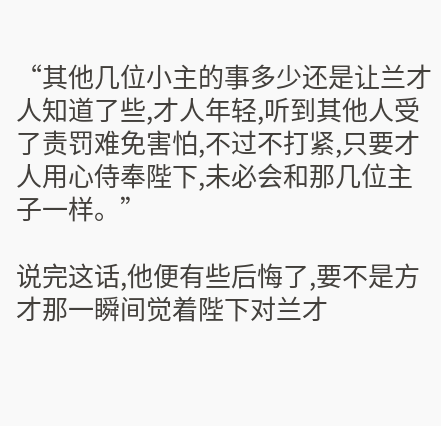“其他几位小主的事多少还是让兰才人知道了些,才人年轻,听到其他人受了责罚难免害怕,不过不打紧,只要才人用心侍奉陛下,未必会和那几位主子一样。”

说完这话,他便有些后悔了,要不是方才那一瞬间觉着陛下对兰才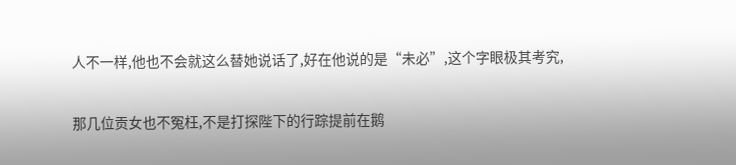人不一样,他也不会就这么替她说话了,好在他说的是“未必”,这个字眼极其考究,

那几位贡女也不冤枉,不是打探陛下的行踪提前在鹅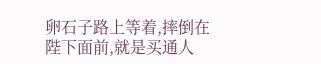卵石子路上等着,摔倒在陛下面前,就是买通人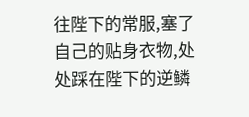往陛下的常服,塞了自己的贴身衣物,处处踩在陛下的逆鳞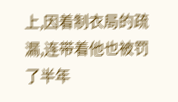上,因着制衣局的疏漏,连带着他也被罚了半年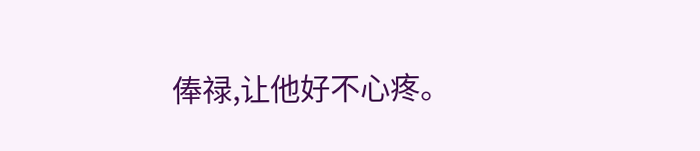俸禄,让他好不心疼。